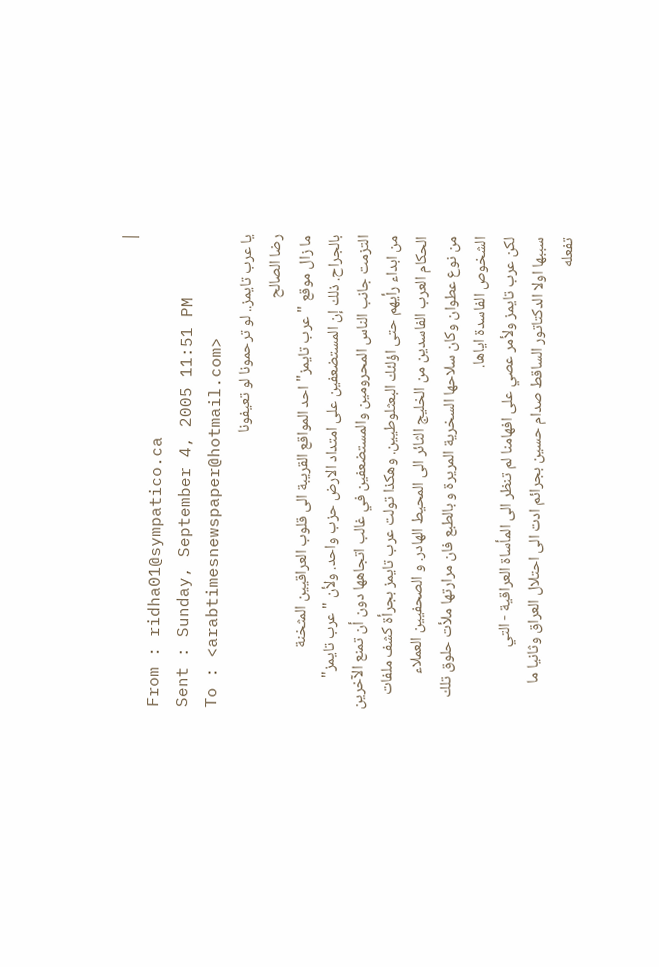|
From : ridha01@sympatico.ca
Sent : Sunday, September 4, 2005 11:51 PM
To : <arabtimesnewspaper@hotmail.com>
يا عرب تايمز.. لو ترحمونا لو تعيفونا
رضا الصالح
ما زال موقع "عرب تايمز" احد المواقع القريبة الى قلوب العراقيين المثخنة
بالجراح. ذلك إن المستضعفين على امتداد الارض حزب واحد. ولأن " عرب تايمز"
التزمت جانب الناس المحرومين والمستضعفين في غالب اتجاهها دون أن تمنع الآخرين
من ابداء رأيهم حتى اؤلئك البعثلوطيين. وهكذا تولت عرب تايمز بجرأة كشف ملفات
الحكام العرب الفاسدين من الخليج الثائر الى المحيط الهادر. و الصحفيين العملاء
من نوع عطوان وكان سلاحها السخرية المريرة و بالطبع فان مرارتها ملأت حلوق تلك
الشخوص الفاسدة اياها.
لكن عرب تايمز ولأمر عصي على افهامنا لم تنظر الى المأساة العراقية - التي
سببها اولا الدكتاتور الساقط صدام حسين بجرائم ادت الى احتلال العراق وثانيا ما
تفعله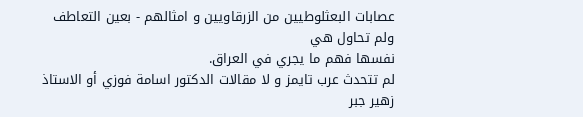عصابات البعثلوطيين من الزرقاويين و امثالهم - بعين التعاطف ولم تحاول هي
نفسها فهم ما يجري في العراق.
لم تتحدث عرب تايمز و لا مقالات الدكتور اسامة فوزي أو الاستاذ زهير جبر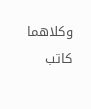وكلاهما كاتب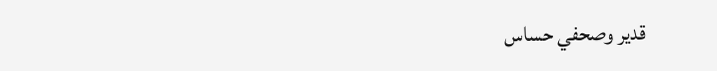قدير وصحفي حساس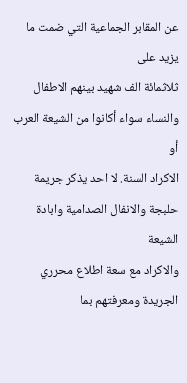عن المقابر الجماعية التي ضمت ما يزيد على
ثلاثمائة الف شهيد بينهم الاطفال والنساء سواء أكانوا من الشيعة العرب أو
الاكراد السنة. لا احد يذكر جريمة حلبجة والانفال الصدامية وابادة الشيعة
والاكراد مع سعة اطلاع محرري الجريدة ومعرفتهم بما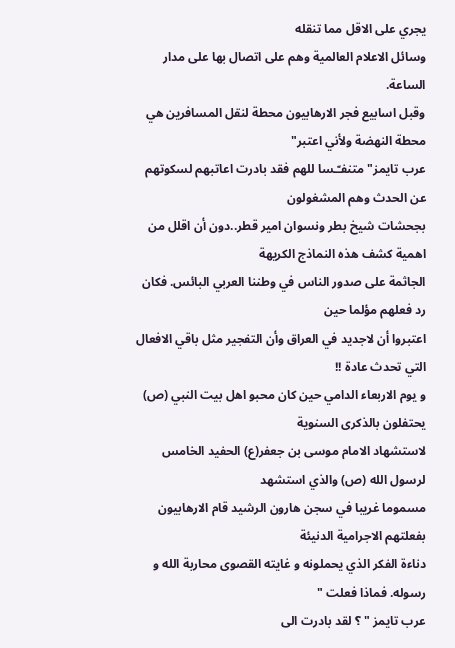يجري على الاقل مما تنقله
وسائل الاعلام العالمية وهم على اتصال بها على مدار الساعة.
وقبل اسابيع فجر الارهابيون محطة لنقل المسافرين هي محطة النهضة ولأني اعتبر"
عرب تايمز" متنفـّـسا للهم فقد بادرت اعاتبهم لسكوتهم عن الحدث وهم المشغولون
بجحشات شيخ بطر ونسوان امير قطر..دون أن اقلل من اهمية كشف هذه النماذج الكريهة
الجاثمة على صدور الناس في وطننا العربي البائس. فكان رد فعلهم مؤلما حين
اعتبروا أن لاجديد في العراق وأن التفجير مثل باقي الافعال التي تحدث عادة !!
و يوم الاربعاء الدامي حين كان محبو اهل بيت النبي (ص) يحتفلون بالذكرى السنوية
لاستشهاد الامام موسى بن جعفر(ع) الحفيد الخامس لرسول الله (ص) والذي استشهد
مسموما غريبا في سجن هارون الرشيد قام الارهابيون بفعلتهم الاجرامية الدنيئة
دناءة الفكر الذي يحملونه و غايته القصوى محاربة الله و رسوله. فماذا فعلت "
عرب تايمز " ؟ لقد بادرت الى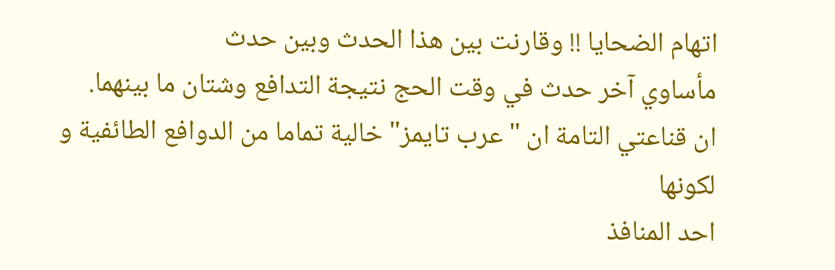اتهام الضحايا !! وقارنت بين هذا الحدث وبين حدث
مأساوي آخر حدث في وقت الحج نتيجة التدافع وشتان ما بينهما.
ان قناعتي التامة ان " عرب تايمز" خالية تماما من الدوافع الطائفية و لكونها
احد المنافذ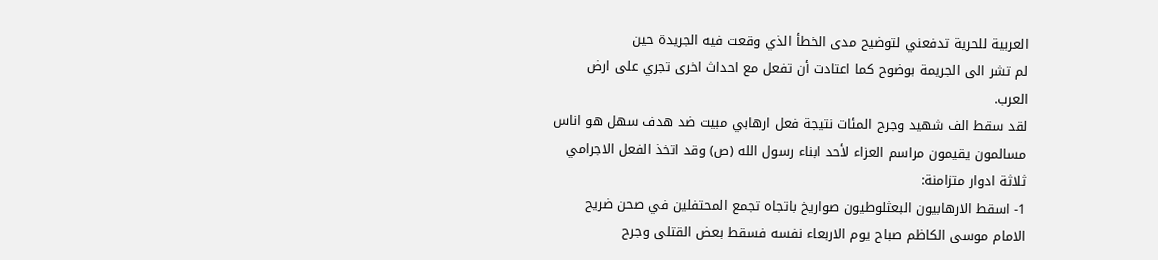العربية للحرية تدفعني لتوضيح مدى الخطأ الذي وقعت فيه الجريدة حين
لم تشر الى الجريمة بوضوح كما اعتادت أن تفعل مع احداث اخرى تجري على ارض
العرب.
لقد سقط الف شهيد وجرح المئات نتيجة فعل ارهابي مبيت ضد هدف سهل هو اناس
مسالمون يقيمون مراسم العزاء لأحد ابناء رسول الله (ص) وقد اتخذ الفعل الاجرامي
ثلاثة ادوار متزامنة:
1- اسقط الارهابيون البعثلوطيون صواريخ باتجاه تجمع المحتفلين في صحن ضريح
الامام موسى الكاظم صباح يوم الاربعاء نفسه فسقط بعض القتلى وجرح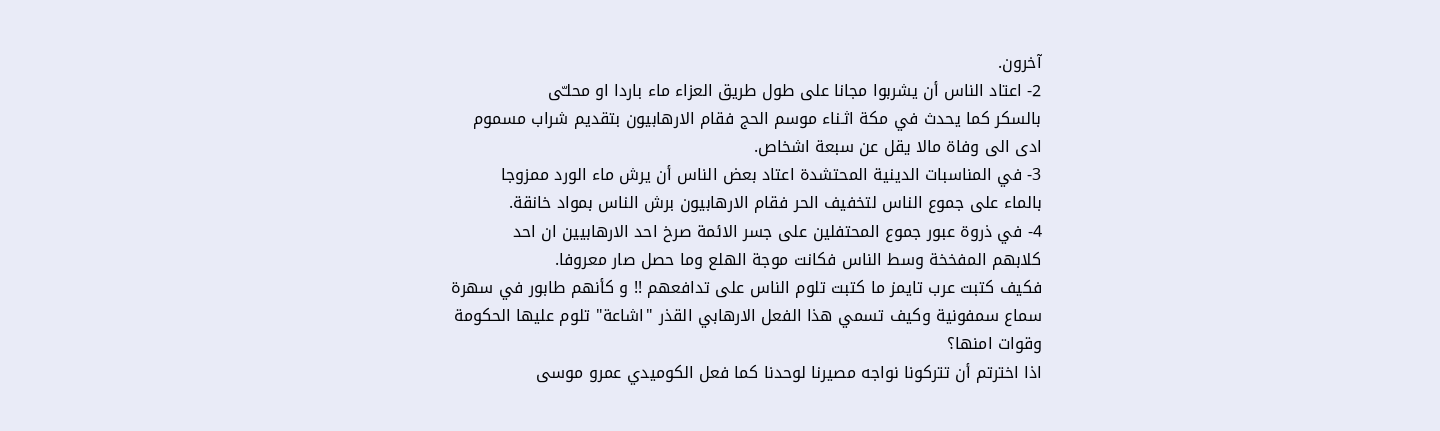آخرون.
2- اعتاد الناس أن يشربوا مجانا على طول طريق العزاء ماء باردا او محلـّى
بالسكر كما يحدث في مكة اثـناء موسم الحج فقام الارهابيون بتقديم شراب مسموم
ادى الى وفاة مالا يقل عن سبعة اشخاص.
3- في المناسبات الدينية المحتشدة اعتاد بعض الناس أن يرش ماء الورد ممزوجا
بالماء على جموع الناس لتخفيف الحر فقام الارهابيون برش الناس بمواد خانقة.
4- في ذروة عبور جموع المحتفلين على جسر الائمة صرخ احد الارهابيين ان احد
كلابهم المفخخة وسط الناس فكانت موجة الهلع وما حصل صار معروفا.
فكيف كتبت عرب تايمز ما كتبت تلوم الناس على تدافعهم !! و كأنهم طابور في سهرة
سماع سمفونية وكيف تسمي هذا الفعل الارهابي القذر "اشاعة" تلوم عليها الحكومة
وقوات امنها؟
اذا اخترتم أن تتركونا نواجه مصيرنا لوحدنا كما فعل الكوميدي عمرو موسى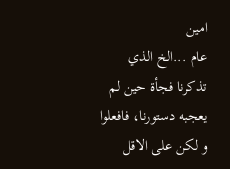امين
عام ...الخ الذي تذكرنا فجأة حين لم يعجبه دستورنا، فافعلوا و لكن على الاقل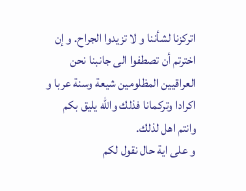اتركزنا لشأننا و لا تزيدوا الجراح. و إن اخترتم أن تصطفوا الى جانبنا نحن
العراقيين المظلومين شيعة وسنة عربا و اكرادا وتركمانا فذلك والله يليق بكم
وانتم اهل لذلك.
و على اية حال نقول لكم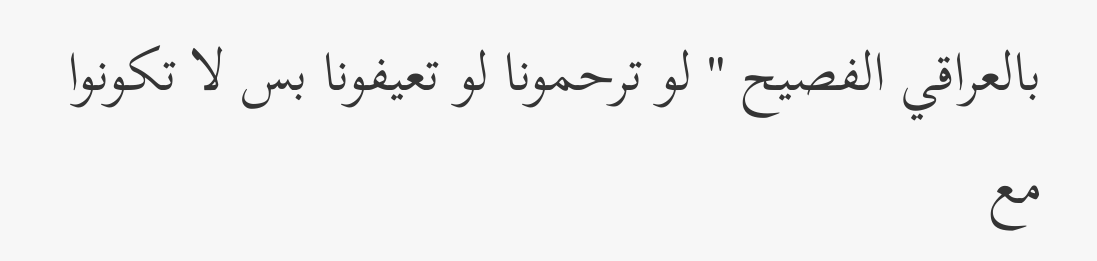بالعراقي الفصيح " لو ترحمونا لو تعيفونا بس لا تكونوا
مع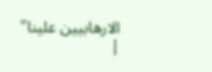الارهابيين علينا"
|